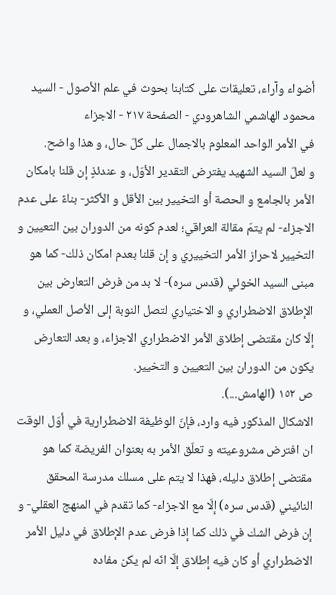أضواء وآراء، تعليقات على كتابنا بحوث في علم الأصول - السيد محمود الهاشمي الشاهرودي - الصفحة ٢١٧ - الاجزاء
في الأمر الواحد المعلوم بالاجمال على كلّ حال، و هذا واضح.
و لعلّ السيد الشهيد يفترض التقدير الأوّل، و عندئذٍ إن قلنا بامكان الأمر بالجامع و الحصة أو التخيير بين الأقل و الأكثر- بناءً على عدم الاجزاء- لم يتمّ مقالة العراقي؛ لعدم كونه من الدوران بين التعيين و التخيير لاحراز الأمر التخييري و إن قلنا بعدم امكان ذلك- كما هو مبنى السيد الخوئي (قدس سره)- لا بد من فرض التعارض بين الإطلاق الاضطراري و الاختياري لتصل النوبة إلى الأصل العملي، و إلّا كان مقتضى إطلاق الأمر الاضطراري الاجزاء، و بعد التعارض يكون من الدوران بين التعيين و التخيير.
ص ١٥٢ (الهامش...).
الاشكال المذكور فيه وارد، فإنّ الوظيفة الاضطرارية في أوّل الوقت ان افترض مشروعيته و تعلّق الأمر به بعنوان الفريضة كما هو مقتضى إطلاق دليله، فهذا لا يتم على مسلك مدرسة المحقق النائيني (قدس سره) إلّا مع الاجزاء- كما تقدم في المنهج العقلي- و إن فرض الشك في ذلك كما إذا فرض عدم الإطلاق في دليل الأمر الاضطراري أو كان فيه إطلاق إلّا انّه لم يكن مفاده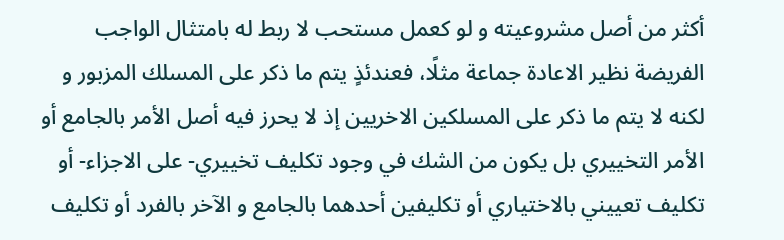أكثر من أصل مشروعيته و لو كعمل مستحب لا ربط له بامتثال الواجب الفريضة نظير الاعادة جماعة مثلًا، فعندئذٍ يتم ما ذكر على المسلك المزبور و لكنه لا يتم ما ذكر على المسلكين الاخريين إذ لا يحرز فيه أصل الأمر بالجامع أو الأمر التخييري بل يكون من الشك في وجود تكليف تخييري- على الاجزاء- أو تكليف تعييني بالاختياري أو تكليفين أحدهما بالجامع و الآخر بالفرد أو تكليف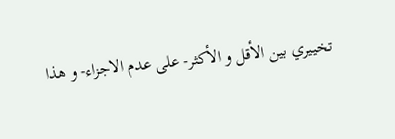تخييري بين الأقل و الأكثر- على عدم الاجزاء- و هذا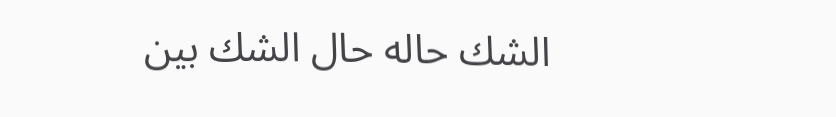الشك حاله حال الشك بين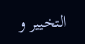التخيير و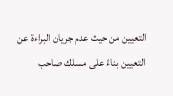التعيين من حيث عدم جريان البراءة عن التعيين بناءً على مسلك صاحب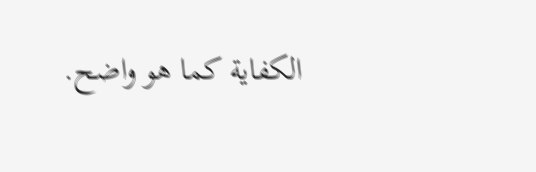الكفاية كما هو واضح.